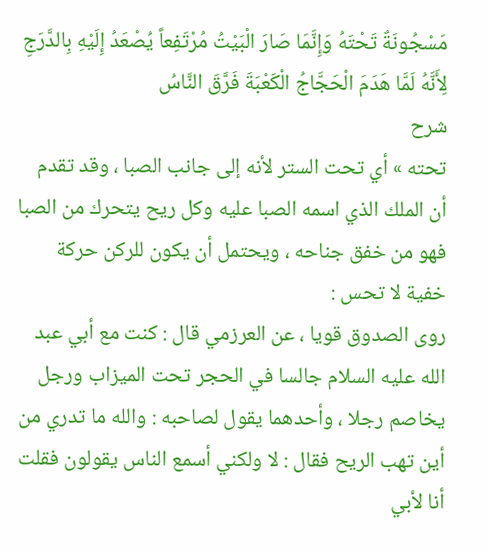مَسْجُونَةٌ تَحْتَهُ وَإِنَّمَا صَارَ الْبَيْتُ مُرْتَفِعاً يُصْعَدُ إِلَيْهِ بِالدَّرَجِ لِأَنَّهُ لَمَّا هَدَمَ الْحَجَّاجُ الْكَعْبَةَ فَرَّقَ النَّاسُ
شرح
تحته » أي تحت الستر لأنه إلى جانب الصبا ، وقد تقدم أن الملك الذي اسمه الصبا عليه وكل ريح يتحرك من الصبا فهو من خفق جناحه ، ويحتمل أن يكون للركن حركة خفية لا تحس :
روى الصدوق قويا ، عن العرزمي قال : كنت مع أبي عبد الله عليه السلام جالسا في الحجر تحت الميزاب ورجل يخاصم رجلا ، وأحدهما يقول لصاحبه : والله ما تدري من أين تهب الريح فقال : لا ولكني أسمع الناس يقولون فقلت أنا لأبي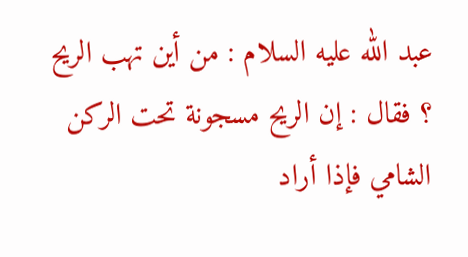عبد الله عليه السلام : من أين تهب الريح ؟ فقال : إن الريح مسجونة تحت الركن الشامي فإذا أراد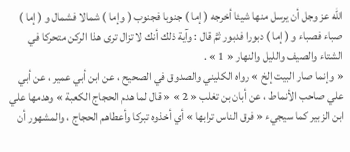الله عز وجل أن يرسل منها شيئا أخرجه ( إما ) جنوبا فجنوب ( وإما ) شمالا فشمال و ( إما ) صباء فصباء و ( إما ) دبورا فدبور ثمَّ قال : وآية ذلك أنك لا تزال ترى هذا الركن متحركا في الشتاء والصيف والليل والنهار « 1 » .
« وإنما صار البيت إلخ » رواه الكليني والصدوق في الصحيح ، عن ابن أبي عمير ، عن أبي علي صاحب الأنماط ، عن أبان بن تغلب « 2 » « قال لما هدم الحجاج الكعبة » وهدمها علي ابن الزبير كما سيجيء « فرق الناس ترابها » أي أخذوه تبركا وأعطاهم الحجاج ، والمشهور أن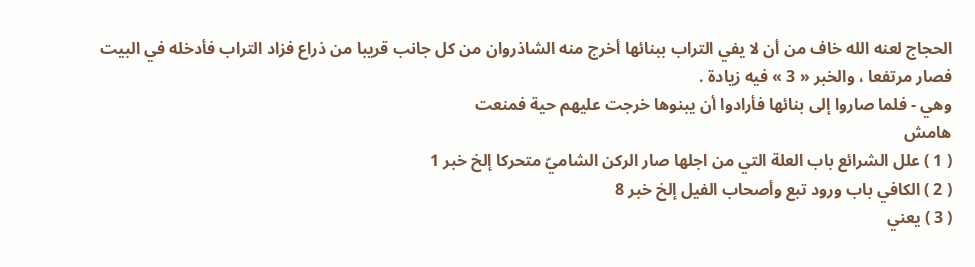الحجاج لعنه الله خاف من أن لا يفي التراب ببنائها أخرج منه الشاذروان من كل جانب قريبا من ذراع فزاد التراب فأدخله في البيت فصار مرتفعا ، والخبر « 3 » فيه زيادة .
وهي - فلما صاروا إلى بنائها فأرادوا أن يبنوها خرجت عليهم حية فمنعت
هامش
( 1 ) علل الشرائع باب العلة التي من اجلها صار الركن الشاميّ متحركا إلخ خبر 1
( 2 ) الكافي باب ورود تبع وأصحاب الفيل إلخ خبر 8
( 3 ) يعني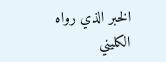الخبر الذي رواه الكليني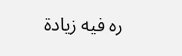ره فيه زيادة